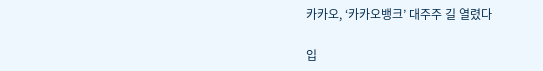카카오, ‘카카오뱅크’ 대주주 길 열렸다

입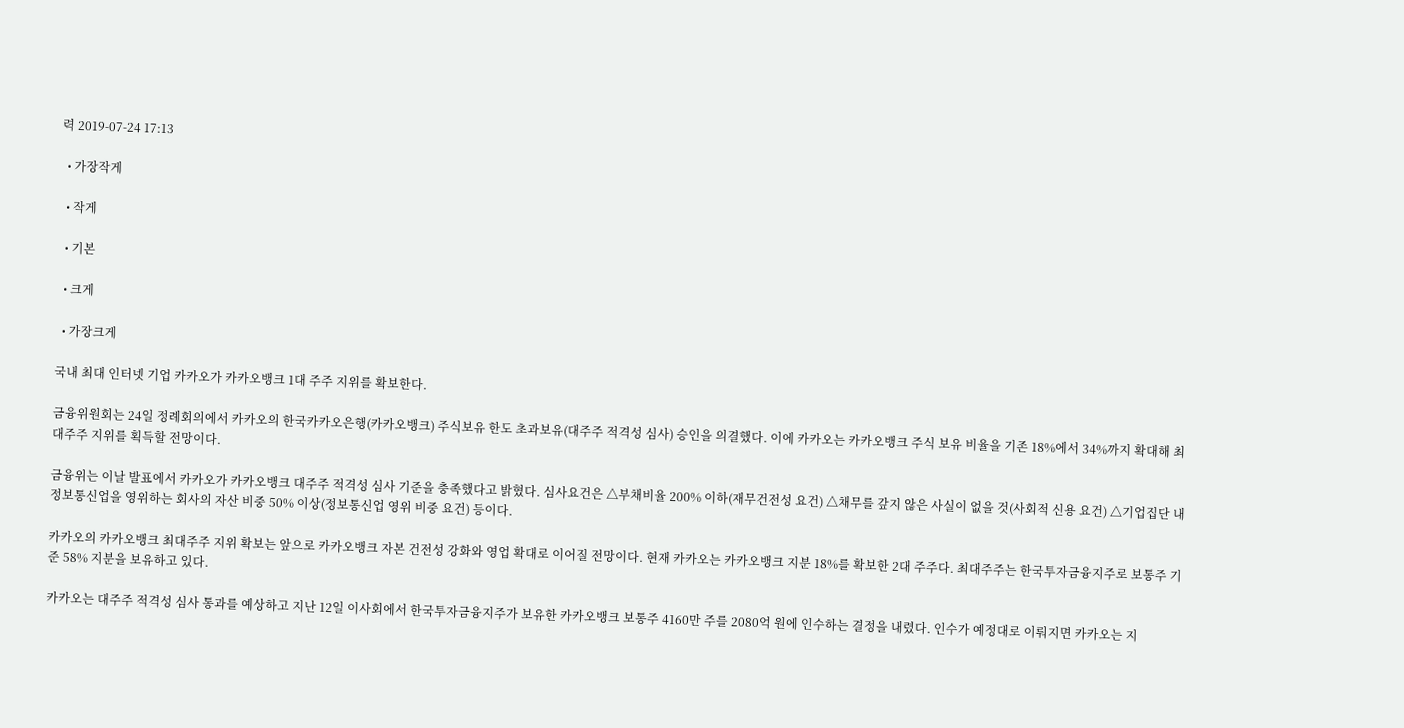력 2019-07-24 17:13

  • 가장작게

  • 작게

  • 기본

  • 크게

  • 가장크게

국내 최대 인터넷 기업 카카오가 카카오뱅크 1대 주주 지위를 확보한다.

금융위원회는 24일 정례회의에서 카카오의 한국카카오은행(카카오뱅크) 주식보유 한도 초과보유(대주주 적격성 심사) 승인을 의결했다. 이에 카카오는 카카오뱅크 주식 보유 비율을 기존 18%에서 34%까지 확대해 최대주주 지위를 획득할 전망이다.

금융위는 이날 발표에서 카카오가 카카오뱅크 대주주 적격성 심사 기준을 충족했다고 밝혔다. 심사요건은 △부채비율 200% 이하(재무건전성 요건) △채무를 갚지 않은 사실이 없을 것(사회적 신용 요건) △기업집단 내 정보통신업을 영위하는 회사의 자산 비중 50% 이상(정보통신업 영위 비중 요건) 등이다.

카카오의 카카오뱅크 최대주주 지위 확보는 앞으로 카카오뱅크 자본 건전성 강화와 영업 확대로 이어질 전망이다. 현재 카카오는 카카오뱅크 지분 18%를 확보한 2대 주주다. 최대주주는 한국투자금융지주로 보통주 기준 58% 지분을 보유하고 있다.

카카오는 대주주 적격성 심사 통과를 예상하고 지난 12일 이사회에서 한국투자금융지주가 보유한 카카오뱅크 보통주 4160만 주를 2080억 원에 인수하는 결정을 내렸다. 인수가 예정대로 이뤄지면 카카오는 지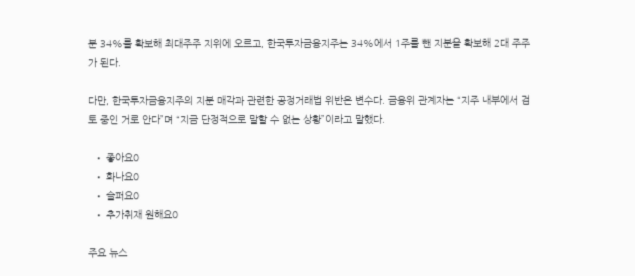분 34%를 확보해 최대주주 지위에 오르고, 한국투자금융지주는 34%에서 1주를 뺀 지분을 확보해 2대 주주가 된다.

다만, 한국투자금융지주의 지분 매각과 관련한 공정거래법 위반은 변수다. 금융위 관계자는 “지주 내부에서 검토 중인 거로 안다”며 “지금 단정적으로 말할 수 없는 상황”이라고 말했다.

  • 좋아요0
  • 화나요0
  • 슬퍼요0
  • 추가취재 원해요0

주요 뉴스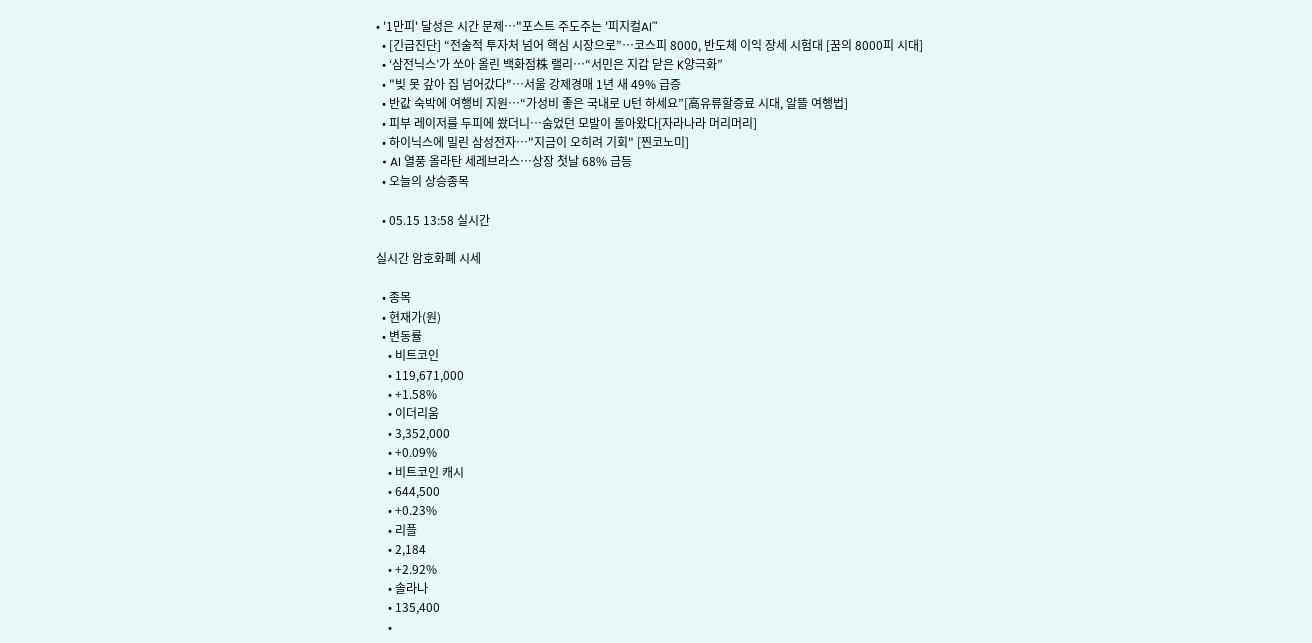• '1만피' 달성은 시간 문제…"포스트 주도주는 '피지컬AI'"
  • [긴급진단] “전술적 투자처 넘어 핵심 시장으로”…코스피 8000, 반도체 이익 장세 시험대 [꿈의 8000피 시대]
  • ‘삼전닉스’가 쏘아 올린 백화점株 랠리⋯“서민은 지갑 닫은 K양극화”
  • "빚 못 갚아 집 넘어갔다"⋯서울 강제경매 1년 새 49% 급증
  • 반값 숙박에 여행비 지원⋯“가성비 좋은 국내로 U턴 하세요”[高유류할증료 시대, 알뜰 여행법]
  • 피부 레이저를 두피에 쐈더니…숨었던 모발이 돌아왔다[자라나라 머리머리]
  • 하이닉스에 밀린 삼성전자…"지금이 오히려 기회" [찐코노미]
  • AI 열풍 올라탄 세레브라스…상장 첫날 68% 급등
  • 오늘의 상승종목

  • 05.15 13:58 실시간

실시간 암호화폐 시세

  • 종목
  • 현재가(원)
  • 변동률
    • 비트코인
    • 119,671,000
    • +1.58%
    • 이더리움
    • 3,352,000
    • +0.09%
    • 비트코인 캐시
    • 644,500
    • +0.23%
    • 리플
    • 2,184
    • +2.92%
    • 솔라나
    • 135,400
    •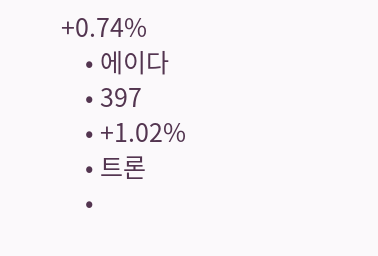+0.74%
    • 에이다
    • 397
    • +1.02%
    • 트론
    •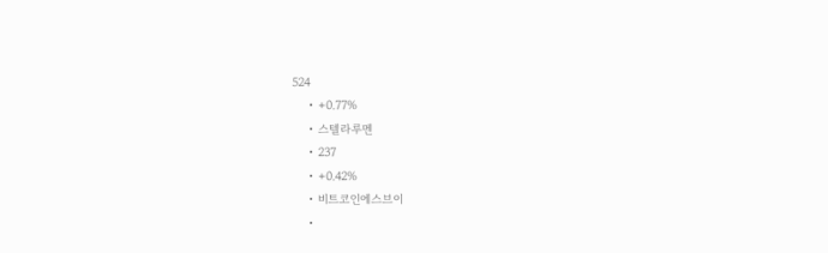524
    • +0.77%
    • 스텔라루멘
    • 237
    • +0.42%
    • 비트코인에스브이
    •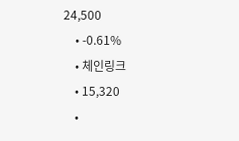24,500
    • -0.61%
    • 체인링크
    • 15,320
    •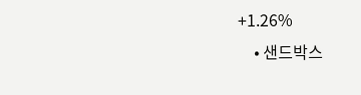+1.26%
    • 샌드박스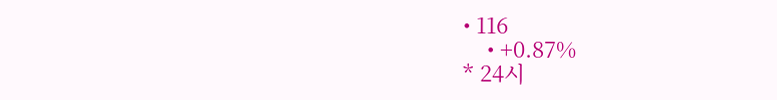• 116
    • +0.87%
* 24시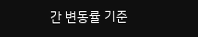간 변동률 기준